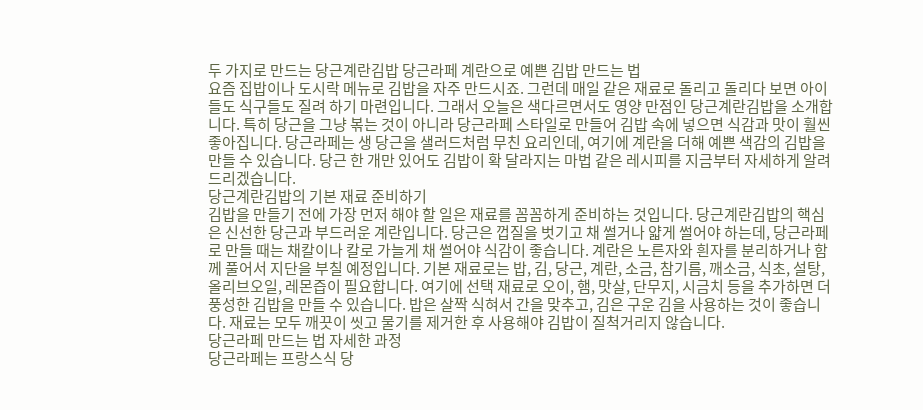두 가지로 만드는 당근계란김밥 당근라페 계란으로 예쁜 김밥 만드는 법
요즘 집밥이나 도시락 메뉴로 김밥을 자주 만드시죠. 그런데 매일 같은 재료로 돌리고 돌리다 보면 아이들도 식구들도 질려 하기 마련입니다. 그래서 오늘은 색다르면서도 영양 만점인 당근계란김밥을 소개합니다. 특히 당근을 그냥 볶는 것이 아니라 당근라페 스타일로 만들어 김밥 속에 넣으면 식감과 맛이 훨씬 좋아집니다. 당근라페는 생 당근을 샐러드처럼 무친 요리인데, 여기에 계란을 더해 예쁜 색감의 김밥을 만들 수 있습니다. 당근 한 개만 있어도 김밥이 확 달라지는 마법 같은 레시피를 지금부터 자세하게 알려드리겠습니다.
당근계란김밥의 기본 재료 준비하기
김밥을 만들기 전에 가장 먼저 해야 할 일은 재료를 꼼꼼하게 준비하는 것입니다. 당근계란김밥의 핵심은 신선한 당근과 부드러운 계란입니다. 당근은 껍질을 벗기고 채 썰거나 얇게 썰어야 하는데, 당근라페로 만들 때는 채칼이나 칼로 가늘게 채 썰어야 식감이 좋습니다. 계란은 노른자와 흰자를 분리하거나 함께 풀어서 지단을 부칠 예정입니다. 기본 재료로는 밥, 김, 당근, 계란, 소금, 참기름, 깨소금, 식초, 설탕, 올리브오일, 레몬즙이 필요합니다. 여기에 선택 재료로 오이, 햄, 맛살, 단무지, 시금치 등을 추가하면 더 풍성한 김밥을 만들 수 있습니다. 밥은 살짝 식혀서 간을 맞추고, 김은 구운 김을 사용하는 것이 좋습니다. 재료는 모두 깨끗이 씻고 물기를 제거한 후 사용해야 김밥이 질척거리지 않습니다.
당근라페 만드는 법 자세한 과정
당근라페는 프랑스식 당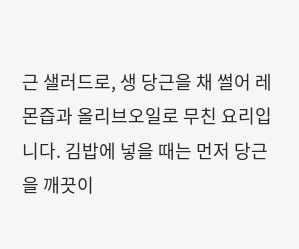근 샐러드로, 생 당근을 채 썰어 레몬즙과 올리브오일로 무친 요리입니다. 김밥에 넣을 때는 먼저 당근을 깨끗이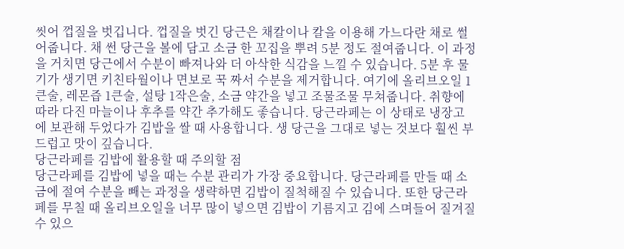씻어 껍질을 벗깁니다. 껍질을 벗긴 당근은 채칼이나 칼을 이용해 가느다란 채로 썰어줍니다. 채 썬 당근을 볼에 담고 소금 한 꼬집을 뿌려 5분 정도 절여줍니다. 이 과정을 거치면 당근에서 수분이 빠져나와 더 아삭한 식감을 느낄 수 있습니다. 5분 후 물기가 생기면 키친타월이나 면보로 꾹 짜서 수분을 제거합니다. 여기에 올리브오일 1큰술, 레몬즙 1큰술, 설탕 1작은술, 소금 약간을 넣고 조물조물 무쳐줍니다. 취향에 따라 다진 마늘이나 후추를 약간 추가해도 좋습니다. 당근라페는 이 상태로 냉장고에 보관해 두었다가 김밥을 쌀 때 사용합니다. 생 당근을 그대로 넣는 것보다 훨씬 부드럽고 맛이 깊습니다.
당근라페를 김밥에 활용할 때 주의할 점
당근라페를 김밥에 넣을 때는 수분 관리가 가장 중요합니다. 당근라페를 만들 때 소금에 절여 수분을 빼는 과정을 생략하면 김밥이 질척해질 수 있습니다. 또한 당근라페를 무칠 때 올리브오일을 너무 많이 넣으면 김밥이 기름지고 김에 스며들어 질겨질 수 있으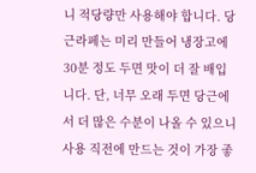니 적당량만 사용해야 합니다. 당근라페는 미리 만들어 냉장고에 30분 정도 두면 맛이 더 잘 배입니다. 단, 너무 오래 두면 당근에서 더 많은 수분이 나올 수 있으니 사용 직전에 만드는 것이 가장 좋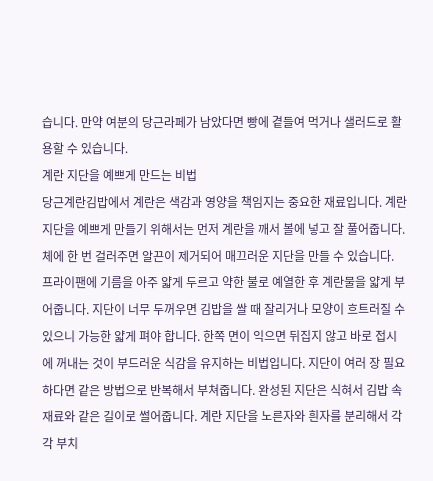습니다. 만약 여분의 당근라페가 남았다면 빵에 곁들여 먹거나 샐러드로 활용할 수 있습니다.
계란 지단을 예쁘게 만드는 비법
당근계란김밥에서 계란은 색감과 영양을 책임지는 중요한 재료입니다. 계란 지단을 예쁘게 만들기 위해서는 먼저 계란을 깨서 볼에 넣고 잘 풀어줍니다. 체에 한 번 걸러주면 알끈이 제거되어 매끄러운 지단을 만들 수 있습니다. 프라이팬에 기름을 아주 얇게 두르고 약한 불로 예열한 후 계란물을 얇게 부어줍니다. 지단이 너무 두꺼우면 김밥을 쌀 때 잘리거나 모양이 흐트러질 수 있으니 가능한 얇게 펴야 합니다. 한쪽 면이 익으면 뒤집지 않고 바로 접시에 꺼내는 것이 부드러운 식감을 유지하는 비법입니다. 지단이 여러 장 필요하다면 같은 방법으로 반복해서 부쳐줍니다. 완성된 지단은 식혀서 김밥 속 재료와 같은 길이로 썰어줍니다. 계란 지단을 노른자와 흰자를 분리해서 각각 부치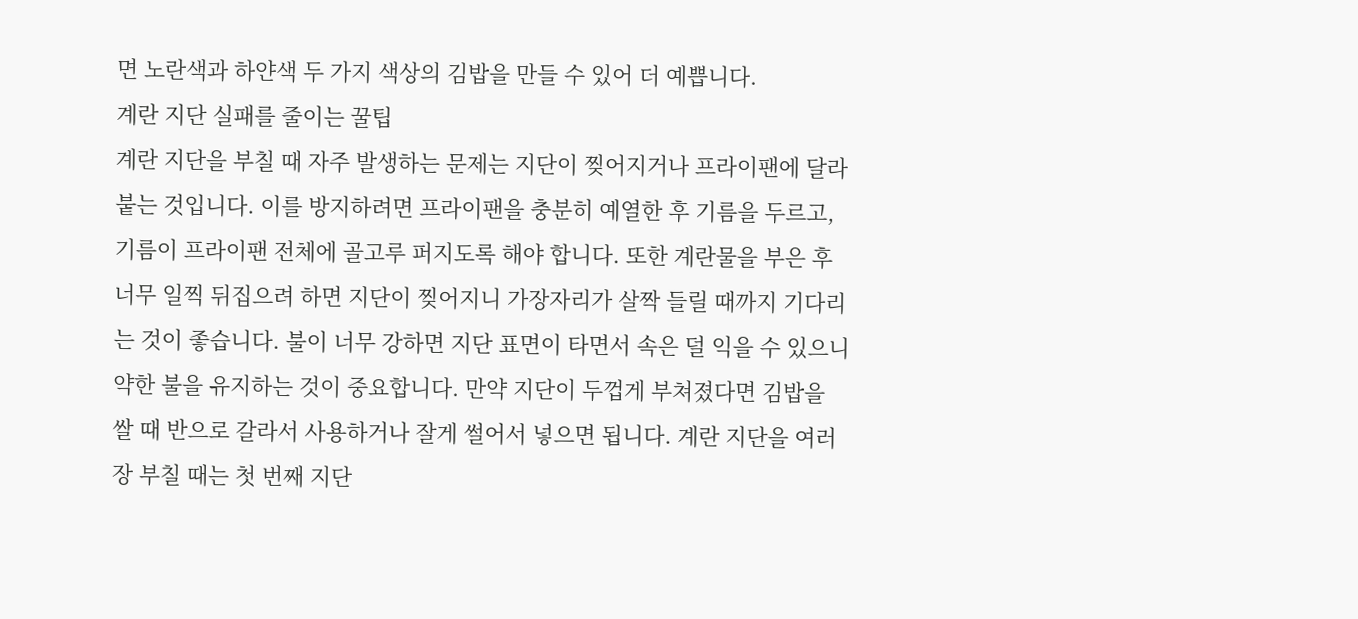면 노란색과 하얀색 두 가지 색상의 김밥을 만들 수 있어 더 예쁩니다.
계란 지단 실패를 줄이는 꿀팁
계란 지단을 부칠 때 자주 발생하는 문제는 지단이 찢어지거나 프라이팬에 달라붙는 것입니다. 이를 방지하려면 프라이팬을 충분히 예열한 후 기름을 두르고, 기름이 프라이팬 전체에 골고루 퍼지도록 해야 합니다. 또한 계란물을 부은 후 너무 일찍 뒤집으려 하면 지단이 찢어지니 가장자리가 살짝 들릴 때까지 기다리는 것이 좋습니다. 불이 너무 강하면 지단 표면이 타면서 속은 덜 익을 수 있으니 약한 불을 유지하는 것이 중요합니다. 만약 지단이 두껍게 부쳐졌다면 김밥을 쌀 때 반으로 갈라서 사용하거나 잘게 썰어서 넣으면 됩니다. 계란 지단을 여러 장 부칠 때는 첫 번째 지단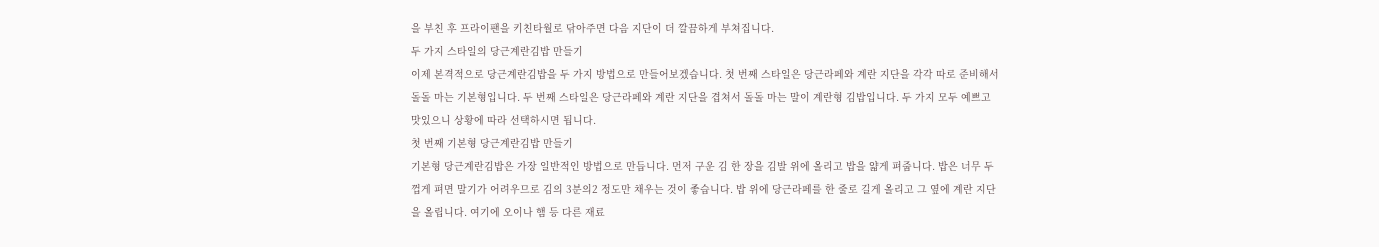을 부친 후 프라이팬을 키친타월로 닦아주면 다음 지단이 더 깔끔하게 부쳐집니다.
두 가지 스타일의 당근계란김밥 만들기
이제 본격적으로 당근계란김밥을 두 가지 방법으로 만들어보겠습니다. 첫 번째 스타일은 당근라페와 계란 지단을 각각 따로 준비해서 돌돌 마는 기본형입니다. 두 번째 스타일은 당근라페와 계란 지단을 겹쳐서 돌돌 마는 말이 계란형 김밥입니다. 두 가지 모두 예쁘고 맛있으니 상황에 따라 선택하시면 됩니다.
첫 번째 기본형 당근계란김밥 만들기
기본형 당근계란김밥은 가장 일반적인 방법으로 만듭니다. 먼저 구운 김 한 장을 김발 위에 올리고 밥을 얇게 펴줍니다. 밥은 너무 두껍게 펴면 말기가 어려우므로 김의 3분의2 정도만 채우는 것이 좋습니다. 밥 위에 당근라페를 한 줄로 길게 올리고 그 옆에 계란 지단을 올립니다. 여기에 오이나 햄 등 다른 재료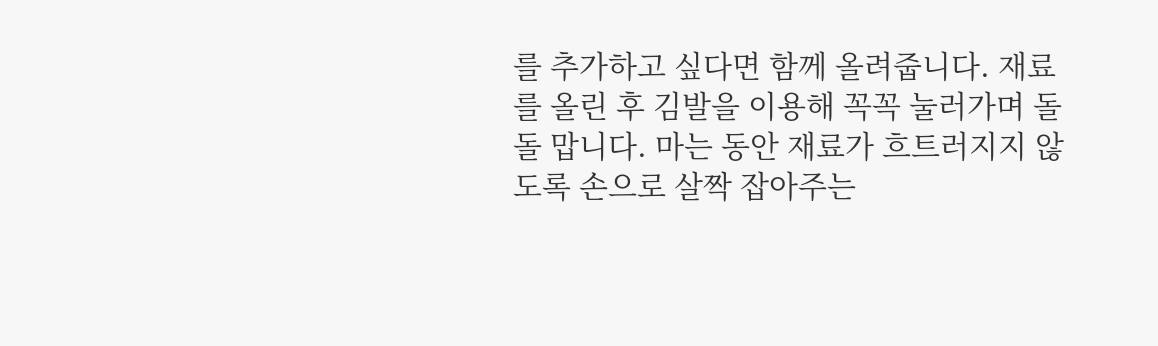를 추가하고 싶다면 함께 올려줍니다. 재료를 올린 후 김발을 이용해 꼭꼭 눌러가며 돌돌 맙니다. 마는 동안 재료가 흐트러지지 않도록 손으로 살짝 잡아주는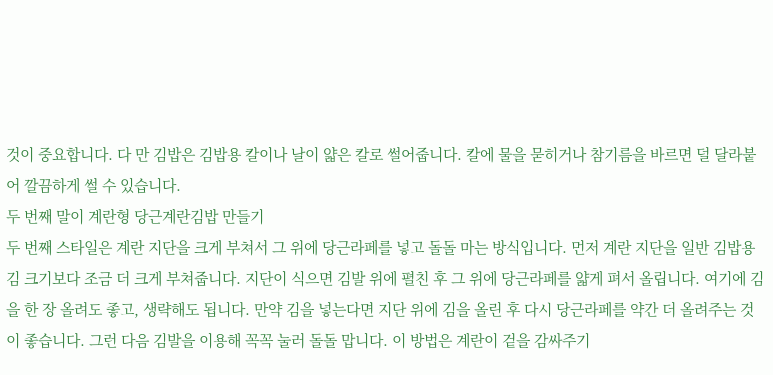것이 중요합니다. 다 만 김밥은 김밥용 칼이나 날이 얇은 칼로 썰어줍니다. 칼에 물을 묻히거나 참기름을 바르면 덜 달라붙어 깔끔하게 썰 수 있습니다.
두 번째 말이 계란형 당근계란김밥 만들기
두 번째 스타일은 계란 지단을 크게 부쳐서 그 위에 당근라페를 넣고 돌돌 마는 방식입니다. 먼저 계란 지단을 일반 김밥용 김 크기보다 조금 더 크게 부쳐줍니다. 지단이 식으면 김발 위에 펼친 후 그 위에 당근라페를 얇게 펴서 올립니다. 여기에 김을 한 장 올려도 좋고, 생략해도 됩니다. 만약 김을 넣는다면 지단 위에 김을 올린 후 다시 당근라페를 약간 더 올려주는 것이 좋습니다. 그런 다음 김발을 이용해 꼭꼭 눌러 돌돌 맙니다. 이 방법은 계란이 겉을 감싸주기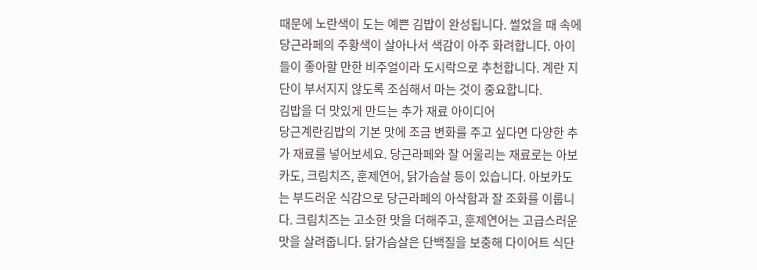때문에 노란색이 도는 예쁜 김밥이 완성됩니다. 썰었을 때 속에 당근라페의 주황색이 살아나서 색감이 아주 화려합니다. 아이들이 좋아할 만한 비주얼이라 도시락으로 추천합니다. 계란 지단이 부서지지 않도록 조심해서 마는 것이 중요합니다.
김밥을 더 맛있게 만드는 추가 재료 아이디어
당근계란김밥의 기본 맛에 조금 변화를 주고 싶다면 다양한 추가 재료를 넣어보세요. 당근라페와 잘 어울리는 재료로는 아보카도, 크림치즈, 훈제연어, 닭가슴살 등이 있습니다. 아보카도는 부드러운 식감으로 당근라페의 아삭함과 잘 조화를 이룹니다. 크림치즈는 고소한 맛을 더해주고, 훈제연어는 고급스러운 맛을 살려줍니다. 닭가슴살은 단백질을 보충해 다이어트 식단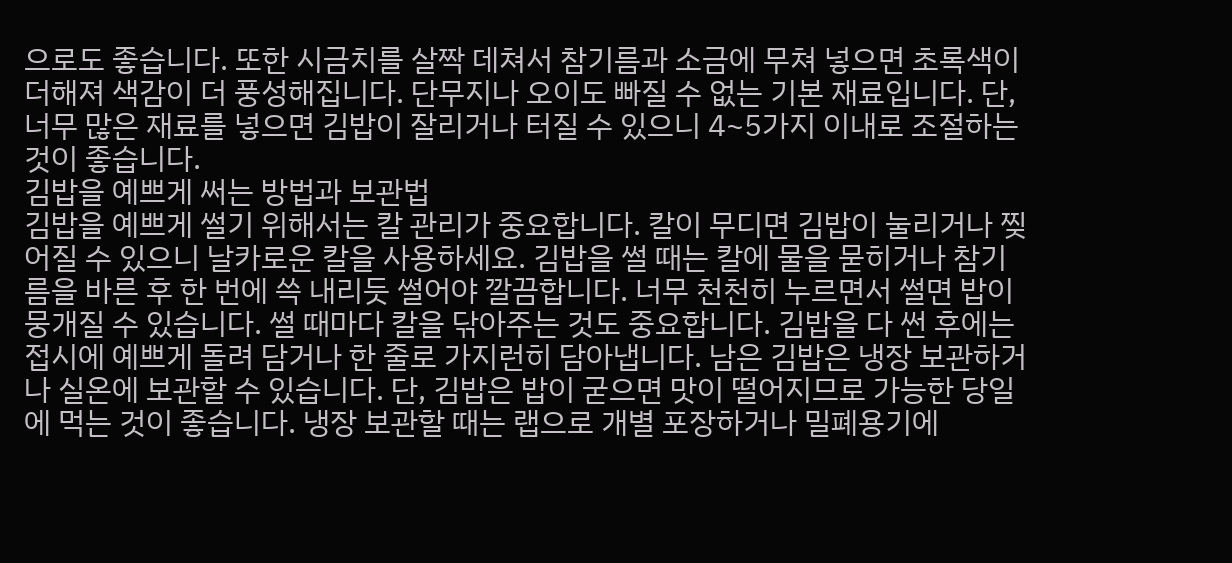으로도 좋습니다. 또한 시금치를 살짝 데쳐서 참기름과 소금에 무쳐 넣으면 초록색이 더해져 색감이 더 풍성해집니다. 단무지나 오이도 빠질 수 없는 기본 재료입니다. 단, 너무 많은 재료를 넣으면 김밥이 잘리거나 터질 수 있으니 4~5가지 이내로 조절하는 것이 좋습니다.
김밥을 예쁘게 써는 방법과 보관법
김밥을 예쁘게 썰기 위해서는 칼 관리가 중요합니다. 칼이 무디면 김밥이 눌리거나 찢어질 수 있으니 날카로운 칼을 사용하세요. 김밥을 썰 때는 칼에 물을 묻히거나 참기름을 바른 후 한 번에 쓱 내리듯 썰어야 깔끔합니다. 너무 천천히 누르면서 썰면 밥이 뭉개질 수 있습니다. 썰 때마다 칼을 닦아주는 것도 중요합니다. 김밥을 다 썬 후에는 접시에 예쁘게 돌려 담거나 한 줄로 가지런히 담아냅니다. 남은 김밥은 냉장 보관하거나 실온에 보관할 수 있습니다. 단, 김밥은 밥이 굳으면 맛이 떨어지므로 가능한 당일에 먹는 것이 좋습니다. 냉장 보관할 때는 랩으로 개별 포장하거나 밀폐용기에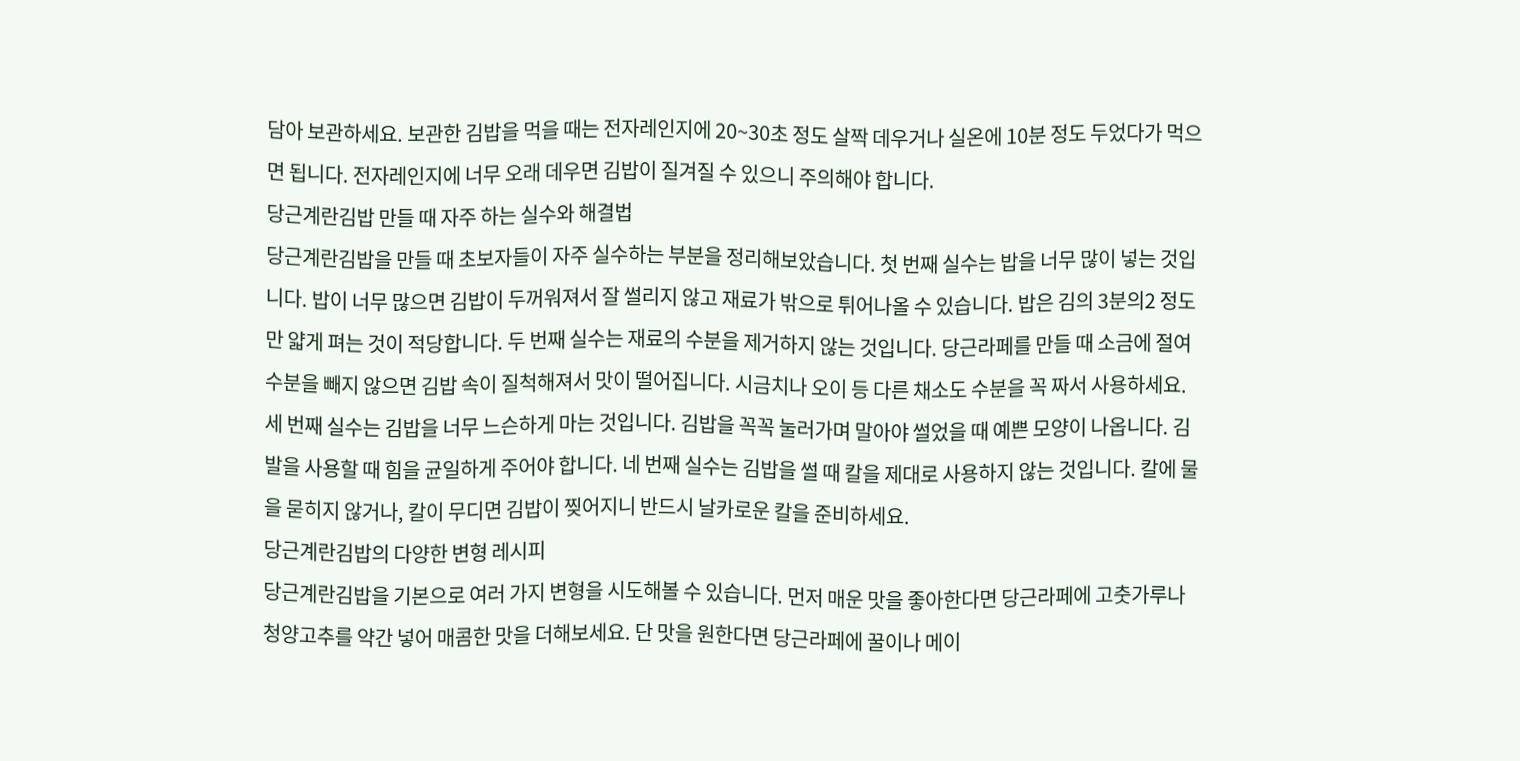담아 보관하세요. 보관한 김밥을 먹을 때는 전자레인지에 20~30초 정도 살짝 데우거나 실온에 10분 정도 두었다가 먹으면 됩니다. 전자레인지에 너무 오래 데우면 김밥이 질겨질 수 있으니 주의해야 합니다.
당근계란김밥 만들 때 자주 하는 실수와 해결법
당근계란김밥을 만들 때 초보자들이 자주 실수하는 부분을 정리해보았습니다. 첫 번째 실수는 밥을 너무 많이 넣는 것입니다. 밥이 너무 많으면 김밥이 두꺼워져서 잘 썰리지 않고 재료가 밖으로 튀어나올 수 있습니다. 밥은 김의 3분의2 정도만 얇게 펴는 것이 적당합니다. 두 번째 실수는 재료의 수분을 제거하지 않는 것입니다. 당근라페를 만들 때 소금에 절여 수분을 빼지 않으면 김밥 속이 질척해져서 맛이 떨어집니다. 시금치나 오이 등 다른 채소도 수분을 꼭 짜서 사용하세요. 세 번째 실수는 김밥을 너무 느슨하게 마는 것입니다. 김밥을 꼭꼭 눌러가며 말아야 썰었을 때 예쁜 모양이 나옵니다. 김발을 사용할 때 힘을 균일하게 주어야 합니다. 네 번째 실수는 김밥을 썰 때 칼을 제대로 사용하지 않는 것입니다. 칼에 물을 묻히지 않거나, 칼이 무디면 김밥이 찢어지니 반드시 날카로운 칼을 준비하세요.
당근계란김밥의 다양한 변형 레시피
당근계란김밥을 기본으로 여러 가지 변형을 시도해볼 수 있습니다. 먼저 매운 맛을 좋아한다면 당근라페에 고춧가루나 청양고추를 약간 넣어 매콤한 맛을 더해보세요. 단 맛을 원한다면 당근라페에 꿀이나 메이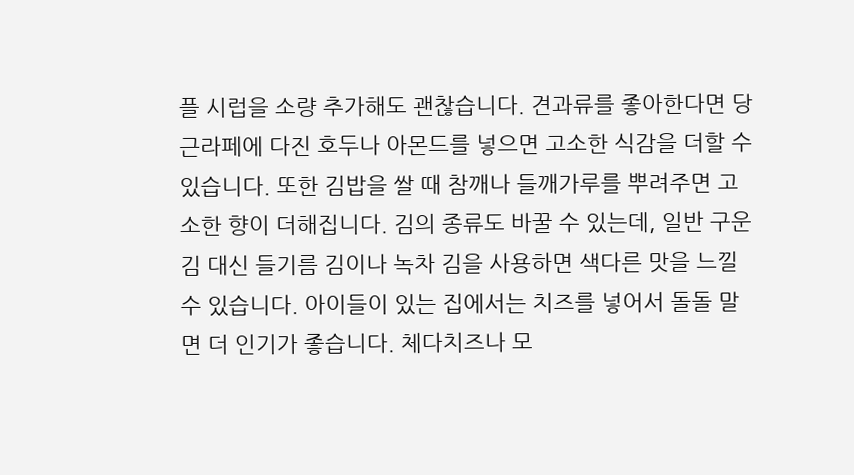플 시럽을 소량 추가해도 괜찮습니다. 견과류를 좋아한다면 당근라페에 다진 호두나 아몬드를 넣으면 고소한 식감을 더할 수 있습니다. 또한 김밥을 쌀 때 참깨나 들깨가루를 뿌려주면 고소한 향이 더해집니다. 김의 종류도 바꿀 수 있는데, 일반 구운 김 대신 들기름 김이나 녹차 김을 사용하면 색다른 맛을 느낄 수 있습니다. 아이들이 있는 집에서는 치즈를 넣어서 돌돌 말면 더 인기가 좋습니다. 체다치즈나 모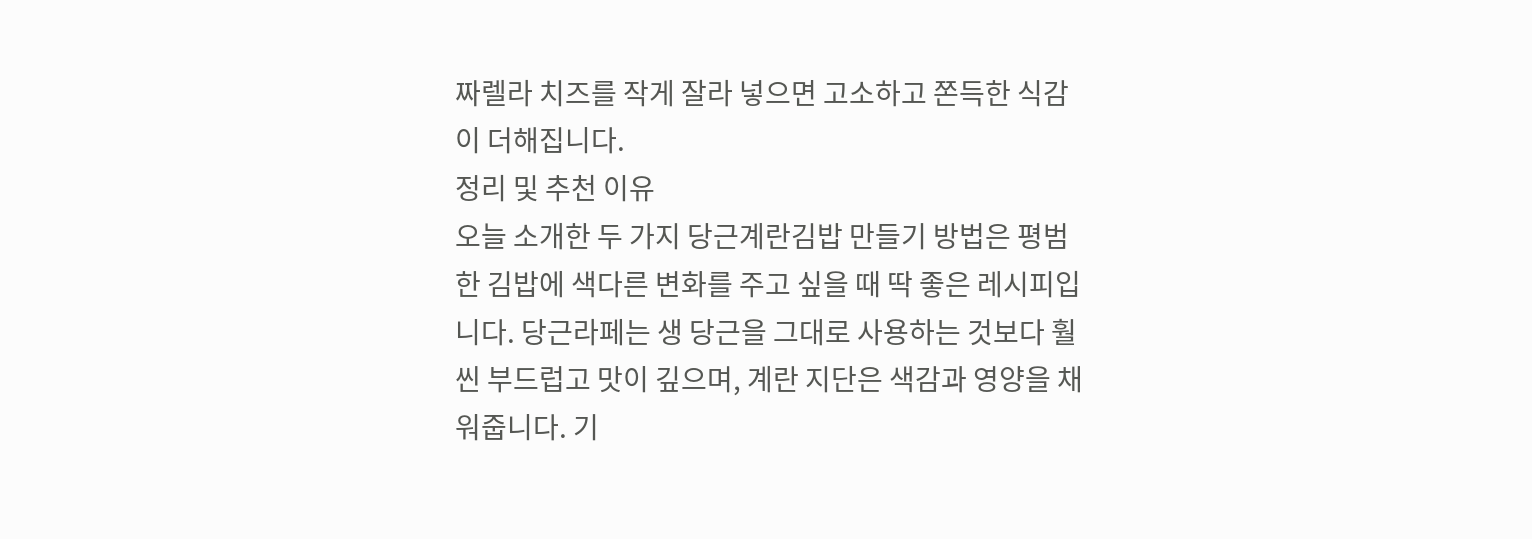짜렐라 치즈를 작게 잘라 넣으면 고소하고 쫀득한 식감이 더해집니다.
정리 및 추천 이유
오늘 소개한 두 가지 당근계란김밥 만들기 방법은 평범한 김밥에 색다른 변화를 주고 싶을 때 딱 좋은 레시피입니다. 당근라페는 생 당근을 그대로 사용하는 것보다 훨씬 부드럽고 맛이 깊으며, 계란 지단은 색감과 영양을 채워줍니다. 기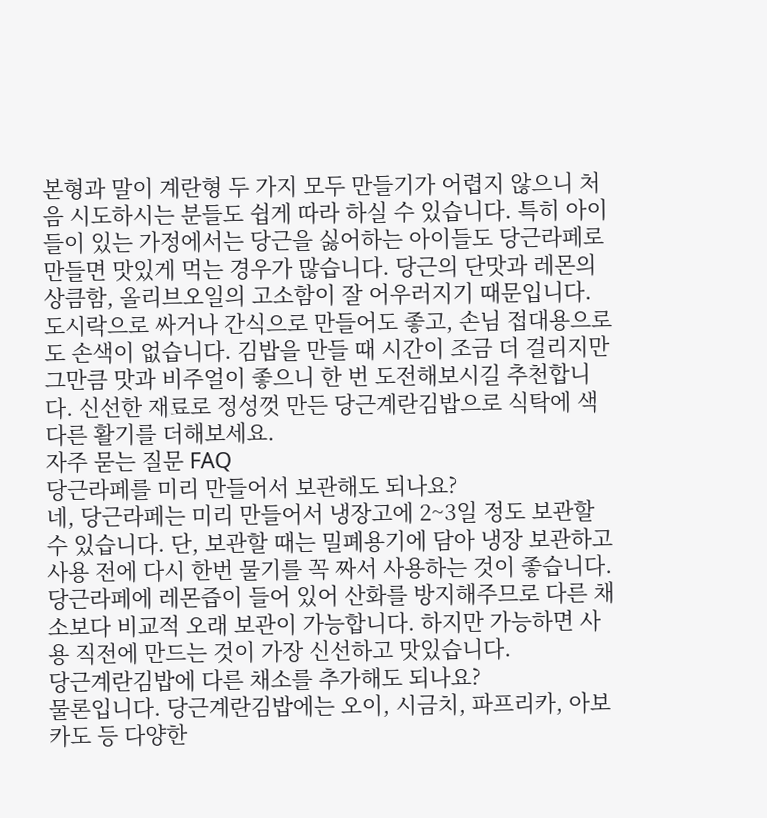본형과 말이 계란형 두 가지 모두 만들기가 어렵지 않으니 처음 시도하시는 분들도 쉽게 따라 하실 수 있습니다. 특히 아이들이 있는 가정에서는 당근을 싫어하는 아이들도 당근라페로 만들면 맛있게 먹는 경우가 많습니다. 당근의 단맛과 레몬의 상큼함, 올리브오일의 고소함이 잘 어우러지기 때문입니다. 도시락으로 싸거나 간식으로 만들어도 좋고, 손님 접대용으로도 손색이 없습니다. 김밥을 만들 때 시간이 조금 더 걸리지만 그만큼 맛과 비주얼이 좋으니 한 번 도전해보시길 추천합니다. 신선한 재료로 정성껏 만든 당근계란김밥으로 식탁에 색다른 활기를 더해보세요.
자주 묻는 질문 FAQ
당근라페를 미리 만들어서 보관해도 되나요?
네, 당근라페는 미리 만들어서 냉장고에 2~3일 정도 보관할 수 있습니다. 단, 보관할 때는 밀폐용기에 담아 냉장 보관하고 사용 전에 다시 한번 물기를 꼭 짜서 사용하는 것이 좋습니다. 당근라페에 레몬즙이 들어 있어 산화를 방지해주므로 다른 채소보다 비교적 오래 보관이 가능합니다. 하지만 가능하면 사용 직전에 만드는 것이 가장 신선하고 맛있습니다.
당근계란김밥에 다른 채소를 추가해도 되나요?
물론입니다. 당근계란김밥에는 오이, 시금치, 파프리카, 아보카도 등 다양한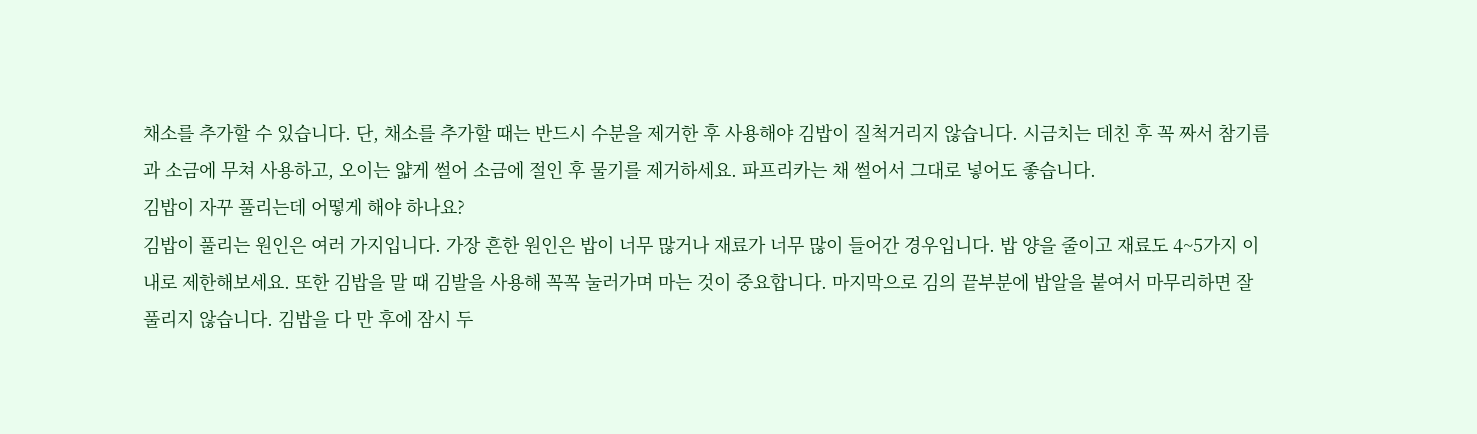채소를 추가할 수 있습니다. 단, 채소를 추가할 때는 반드시 수분을 제거한 후 사용해야 김밥이 질척거리지 않습니다. 시금치는 데친 후 꼭 짜서 참기름과 소금에 무쳐 사용하고, 오이는 얇게 썰어 소금에 절인 후 물기를 제거하세요. 파프리카는 채 썰어서 그대로 넣어도 좋습니다.
김밥이 자꾸 풀리는데 어떻게 해야 하나요?
김밥이 풀리는 원인은 여러 가지입니다. 가장 흔한 원인은 밥이 너무 많거나 재료가 너무 많이 들어간 경우입니다. 밥 양을 줄이고 재료도 4~5가지 이내로 제한해보세요. 또한 김밥을 말 때 김발을 사용해 꼭꼭 눌러가며 마는 것이 중요합니다. 마지막으로 김의 끝부분에 밥알을 붙여서 마무리하면 잘 풀리지 않습니다. 김밥을 다 만 후에 잠시 두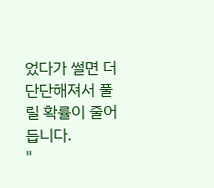었다가 썰면 더 단단해져서 풀릴 확률이 줄어듭니다.
"